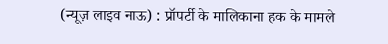(न्यूज़ लाइव नाऊ) : प्रॉपर्टी के मालिकाना हक के मामले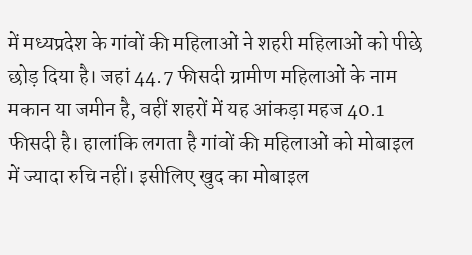में मध्यप्रदेश के गांवों की महिलाओं ने शहरी महिलाओं को पीछे छोड़ दिया है। जहां 44.7 फीसदी ग्रामीण महिलाओं के नाम मकान या जमीन है, वहीं शहरों में यह आंकड़ा महज 40.1 फीसदी है। हालांकि लगता है गांवों की महिलाओं को मोबाइल में ज्यादा रुचि नहीं। इसीलिए खुद का मोबाइल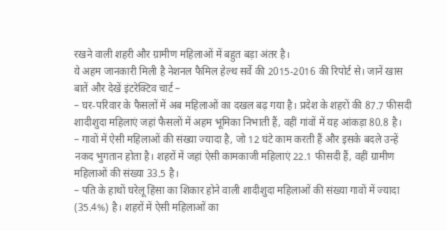रखने वाली शहरी और ग्रामीण महिलाओं में बहुत बड़ा अंतर है।
ये अहम जानकारी मिली है नेशनल फैमिल हेल्थ सर्वे की 2015-2016 की रिपोर्ट से। जानें खास बातें और देखें इंटरेक्टिव चार्ट –
– घर-परिवार के फैसलों में अब महिलाओं का दखल बढ़ गया है। प्रदेश के शहरों की 87.7 फीसदी शादीशुदा महिलाएं जहां फैसलों में अहम भूमिका निभाती हैं, वहीं गांवों में यह आंकड़ा 80.8 है।
– गावों में ऐसी महिलाओं की संख्या ज्यादा है, जो 12 घंटे काम करती हैं और इसके बदले उन्हें नकद भुगतान होता है। शहरों में जहां ऐसी कामकाजी महिलाएं 22.1 फीसदी हैं, वहीं ग्रामीण महिलाओं की संख्या 33.5 है।
– पति के हाथों घरेलू हिंसा का शिकार होने वाली शादीशुदा महिलाओं की संख्या गावों में ज्यादा (35.4%) है। शहरों में ऐसी महिलाओं का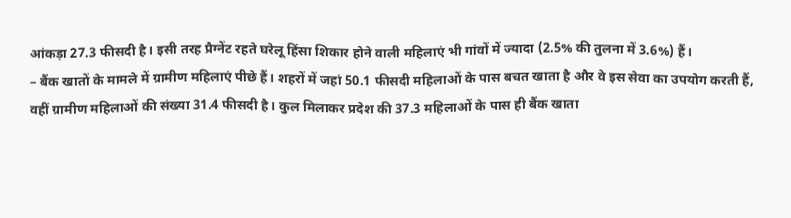आंकड़ा 27.3 फीसदी है। इसी तरह प्रैग्नेंट रहते घरेलू हिंसा शिकार होने वाली महिलाएं भी गांवों में ज्यादा (2.5% की तुलना में 3.6%) हैं।
– बैंक खातों के मामले में ग्रामीण महिलाएं पीछे हैं। शहरों में जहां 50.1 फीसदी महिलाओं के पास बचत खाता है और वे इस सेवा का उपयोग करती हैं, वहीं ग्रामीण महिलाओं की संख्या 31.4 फीसदी है। कुल मिलाकर प्रदेश की 37.3 महिलाओं के पास ही बैंक खाता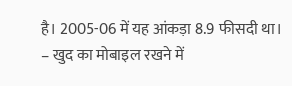है। 2005-06 में यह आंकड़ा 8.9 फीसदी था।
– खुद का मोबाइल रखने में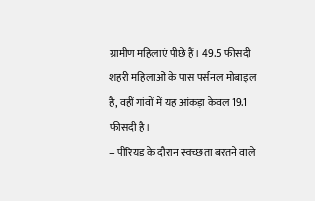ग्रामीण महिलाएं पीछे हैं। 49.5 फीसदी शहरी महिलाओं के पास पर्सनल मोबाइल है, वहीं गांवों में यह आंकड़ा केवल 19.1 फीसदी है।
– पीरियड के दौरान स्वच्छता बरतने वाले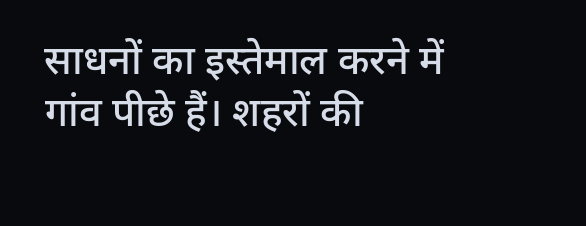साधनों का इस्तेमाल करने में गांव पीछे हैं। शहरों की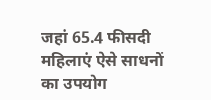जहां 65.4 फीसदी महिलाएं ऐसे साधनों का उपयोग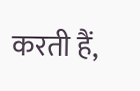करती हैं,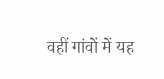वहीं गांवों में यह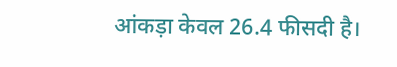आंकड़ा केवल 26.4 फीसदी है।